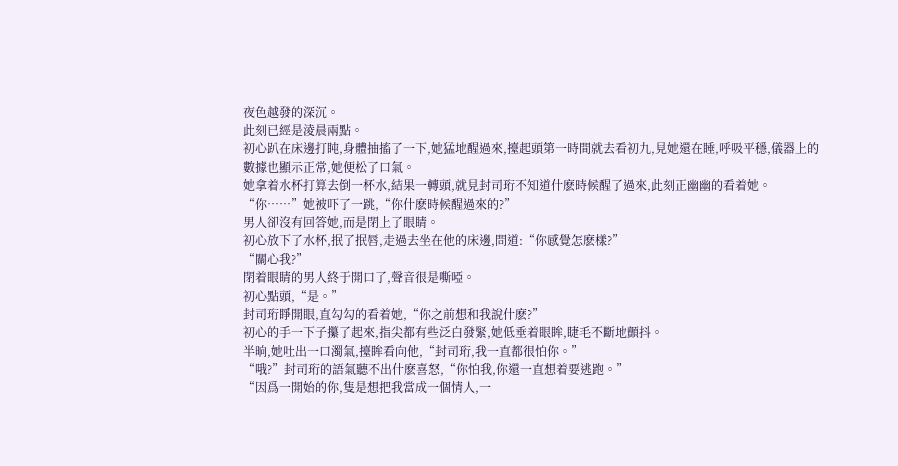夜色越發的深沉。
此刻已經是淩晨兩點。
初心趴在床邊打盹,身體抽搐了一下,她猛地醒過來,擡起頭第一時間就去看初九,見她還在睡,呼吸平穩,儀器上的數據也顯示正常,她便松了口氣。
她拿着水杯打算去倒一杯水,結果一轉頭,就見封司珩不知道什麽時候醒了過來,此刻正幽幽的看着她。
“你……”她被吓了一跳,“你什麽時候醒過來的?”
男人卻沒有回答她,而是閉上了眼睛。
初心放下了水杯,抿了抿唇,走過去坐在他的床邊,問道:“你感覺怎麽樣?”
“關心我?”
閉着眼睛的男人終于開口了,聲音很是嘶啞。
初心點頭,“是。”
封司珩睜開眼,直勾勾的看着她,“你之前想和我說什麽?”
初心的手一下子攥了起來,指尖都有些泛白發緊,她低垂着眼眸,睫毛不斷地顫抖。
半晌,她吐出一口濁氣,擡眸看向他,“封司珩,我一直都很怕你。”
“哦?”封司珩的語氣聽不出什麽喜怒,“你怕我,你還一直想着要逃跑。”
“因爲一開始的你,隻是想把我當成一個情人,一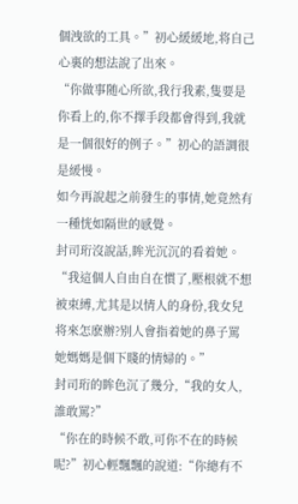個洩欲的工具。”初心緩緩地,将自己心裏的想法說了出來。
“你做事随心所欲,我行我素,隻要是你看上的,你不擇手段都會得到,我就是一個很好的例子。”初心的語調很是緩慢。
如今再說起之前發生的事情,她竟然有一種恍如隔世的感覺。
封司珩沒說話,眸光沉沉的看着她。
“我這個人自由自在慣了,壓根就不想被束縛,尤其是以情人的身份,我女兒将來怎麽辦?别人會指着她的鼻子罵她媽媽是個下賤的情婦的。”
封司珩的眸色沉了幾分,“我的女人,誰敢罵?”
“你在的時候不敢,可你不在的時候呢?”初心輕飄飄的說道:“你總有不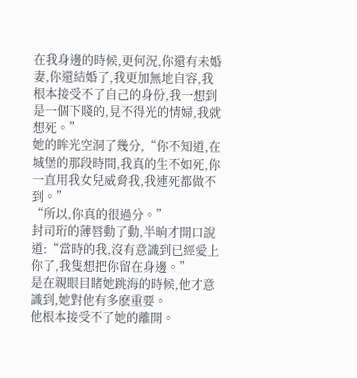在我身邊的時候,更何況,你還有未婚妻,你還結婚了,我更加無地自容,我根本接受不了自己的身份,我一想到是一個下賤的,見不得光的情婦,我就想死。”
她的眸光空洞了幾分,“你不知道,在城堡的那段時間,我真的生不如死,你一直用我女兒威脅我,我連死都做不到。”
“所以,你真的很過分。”
封司珩的薄唇動了動,半晌才開口說道:“當時的我,沒有意識到已經愛上你了,我隻想把你留在身邊。”
是在親眼目睹她跳海的時候,他才意識到,她對他有多麽重要。
他根本接受不了她的離開。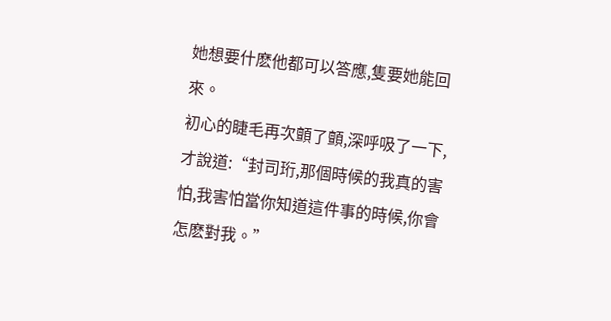她想要什麽他都可以答應,隻要她能回來。
初心的睫毛再次顫了顫,深呼吸了一下,才說道:“封司珩,那個時候的我真的害怕,我害怕當你知道這件事的時候,你會怎麽對我。”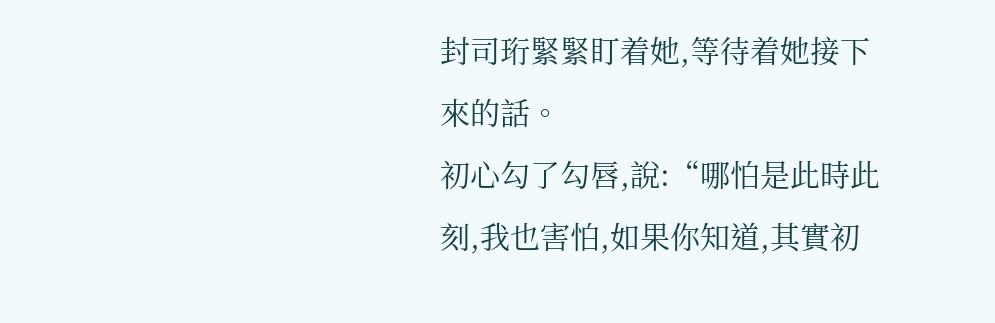封司珩緊緊盯着她,等待着她接下來的話。
初心勾了勾唇,說:“哪怕是此時此刻,我也害怕,如果你知道,其實初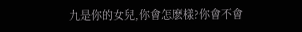九是你的女兒,你會怎麽樣?你會不會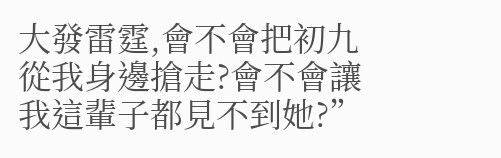大發雷霆,會不會把初九從我身邊搶走?會不會讓我這輩子都見不到她?”